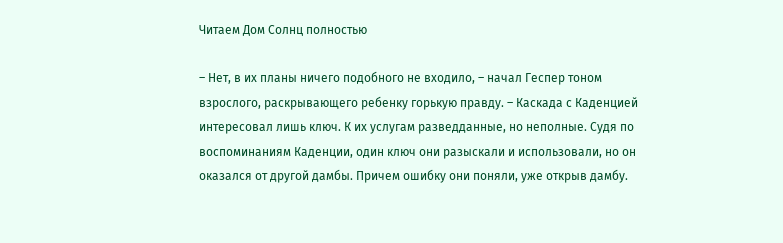Читаем Дом Солнц полностью

– Нет, в их планы ничего подобного не входило, – начал Геспер тоном взрослого, раскрывающего ребенку горькую правду. – Каскада с Каденцией интересовал лишь ключ. К их услугам разведданные, но неполные. Судя по воспоминаниям Каденции, один ключ они разыскали и использовали, но он оказался от другой дамбы. Причем ошибку они поняли, уже открыв дамбу.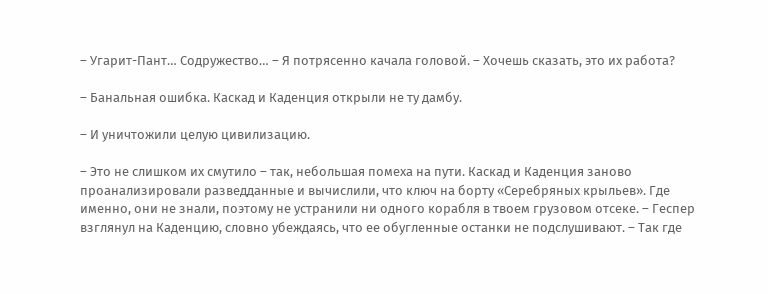– Угарит-Пант… Содружество… – Я потрясенно качала головой. – Хочешь сказать, это их работа?

– Банальная ошибка. Каскад и Каденция открыли не ту дамбу.

– И уничтожили целую цивилизацию.

– Это не слишком их смутило – так, небольшая помеха на пути. Каскад и Каденция заново проанализировали разведданные и вычислили, что ключ на борту «Серебряных крыльев». Где именно, они не знали, поэтому не устранили ни одного корабля в твоем грузовом отсеке. – Геспер взглянул на Каденцию, словно убеждаясь, что ее обугленные останки не подслушивают. – Так где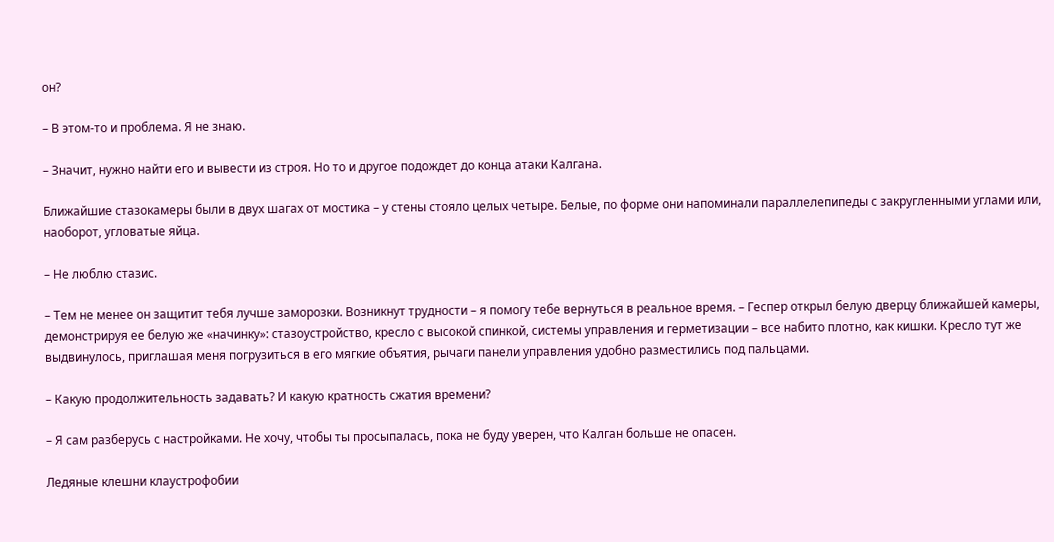он?

– В этом-то и проблема. Я не знаю.

– Значит, нужно найти его и вывести из строя. Но то и другое подождет до конца атаки Калгана.

Ближайшие стазокамеры были в двух шагах от мостика – у стены стояло целых четыре. Белые, по форме они напоминали параллелепипеды с закругленными углами или, наоборот, угловатые яйца.

– Не люблю стазис.

– Тем не менее он защитит тебя лучше заморозки. Возникнут трудности – я помогу тебе вернуться в реальное время. – Геспер открыл белую дверцу ближайшей камеры, демонстрируя ее белую же «начинку»: стазоустройство, кресло с высокой спинкой, системы управления и герметизации – все набито плотно, как кишки. Кресло тут же выдвинулось, приглашая меня погрузиться в его мягкие объятия, рычаги панели управления удобно разместились под пальцами.

– Какую продолжительность задавать? И какую кратность сжатия времени?

– Я сам разберусь с настройками. Не хочу, чтобы ты просыпалась, пока не буду уверен, что Калган больше не опасен.

Ледяные клешни клаустрофобии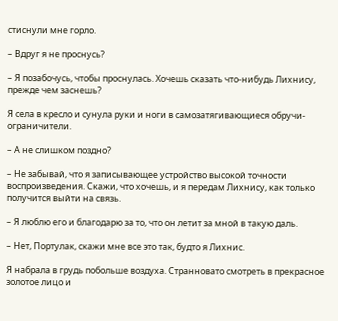стиснули мне горло.

– Вдруг я не проснусь?

– Я позабочусь, чтобы проснулась. Хочешь сказать что-нибудь Лихнису, прежде чем заснешь?

Я села в кресло и сунула руки и ноги в самозатягивающиеся обручи-ограничители.

– А не слишком поздно?

– Не забывай, что я записывающее устройство высокой точности воспроизведения. Скажи, что хочешь, и я передам Лихнису, как только получится выйти на связь.

– Я люблю его и благодарю за то, что он летит за мной в такую даль.

– Нет, Портулак, скажи мне все это так, будто я Лихнис.

Я набрала в грудь побольше воздуха. Странновато смотреть в прекрасное золотое лицо и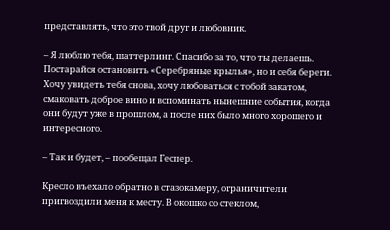представлять, что это твой друг и любовник.

– Я люблю тебя, шаттерлинг. Спасибо за то, что ты делаешь. Постарайся остановить «Серебряные крылья», но и себя береги. Хочу увидеть тебя снова, хочу любоваться с тобой закатом, смаковать доброе вино и вспоминать нынешние события, когда они будут уже в прошлом, а после них было много хорошего и интересного.

– Так и будет, – пообещал Геспер.

Кресло въехало обратно в стазокамеру, ограничители пригвоздили меня к месту. В окошко со стеклом,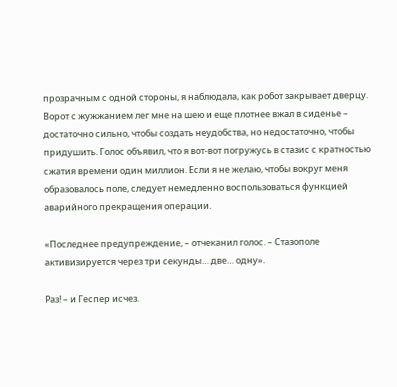прозрачным с одной стороны, я наблюдала, как робот закрывает дверцу. Ворот с жужжанием лег мне на шею и еще плотнее вжал в сиденье – достаточно сильно, чтобы создать неудобства, но недостаточно, чтобы придушить. Голос объявил, что я вот-вот погружусь в стазис с кратностью сжатия времени один миллион. Если я не желаю, чтобы вокруг меня образовалось поле, следует немедленно воспользоваться функцией аварийного прекращения операции.

«Последнее предупреждение, – отчеканил голос. – Стазополе активизируется через три секунды… две… одну».

Раз! – и Геспер исчез.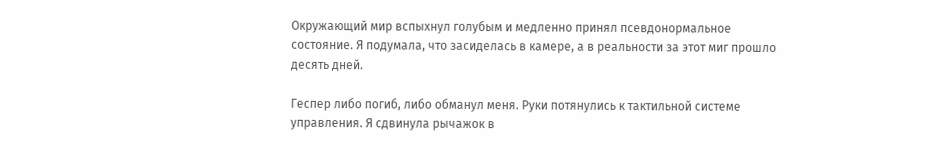Окружающий мир вспыхнул голубым и медленно принял псевдонормальное состояние. Я подумала, что засиделась в камере, а в реальности за этот миг прошло десять дней.

Геспер либо погиб, либо обманул меня. Руки потянулись к тактильной системе управления. Я сдвинула рычажок в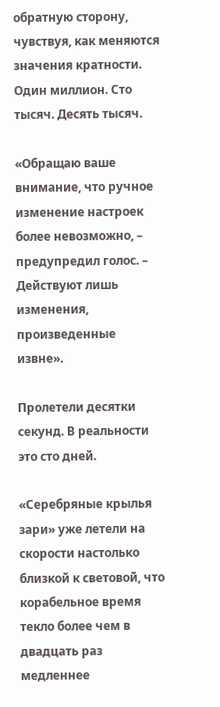обратную сторону, чувствуя, как меняются значения кратности. Один миллион. Сто тысяч. Десять тысяч.

«Обращаю ваше внимание, что ручное изменение настроек более невозможно, – предупредил голос. – Действуют лишь изменения, произведенные извне».

Пролетели десятки секунд. В реальности это сто дней.

«Серебряные крылья зари» уже летели на скорости настолько близкой к световой, что корабельное время текло более чем в двадцать раз медленнее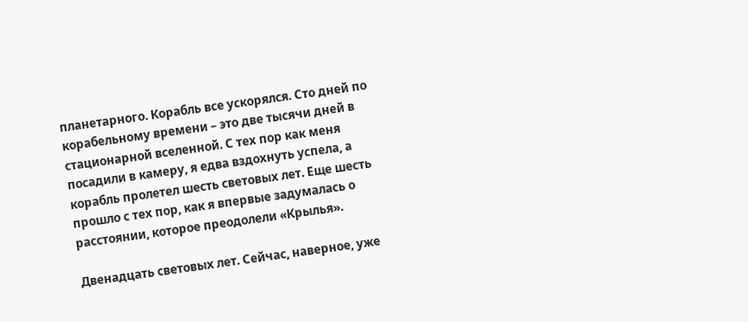планетарного. Корабль все ускорялся. Сто дней по корабельному времени – это две тысячи дней в стационарной вселенной. С тех пор как меня посадили в камеру, я едва вздохнуть успела, а корабль пролетел шесть световых лет. Еще шесть прошло с тех пор, как я впервые задумалась о расстоянии, которое преодолели «Крылья».

Двенадцать световых лет. Сейчас, наверное, уже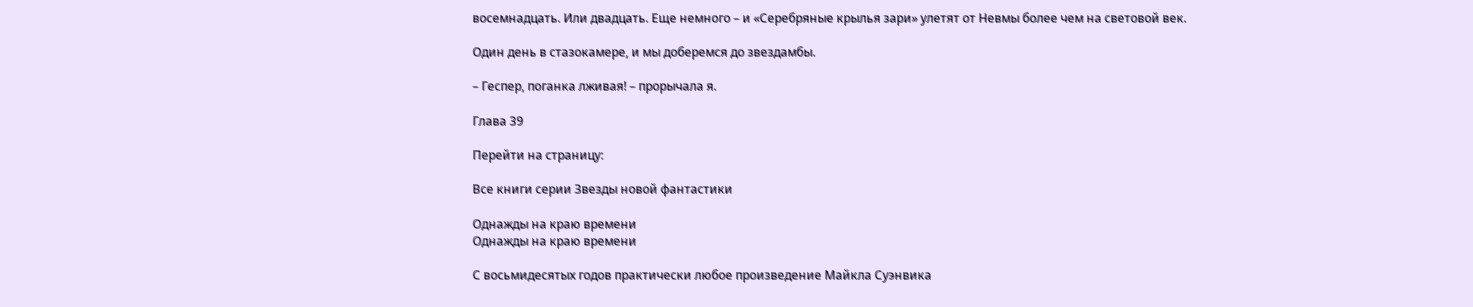восемнадцать. Или двадцать. Еще немного – и «Серебряные крылья зари» улетят от Невмы более чем на световой век.

Один день в стазокамере, и мы доберемся до звездамбы.

– Геспер, поганка лживая! – прорычала я.

Глава 39

Перейти на страницу:

Все книги серии Звезды новой фантастики

Однажды на краю времени
Однажды на краю времени

С восьмидесятых годов практически любое произведение Майкла Суэнвика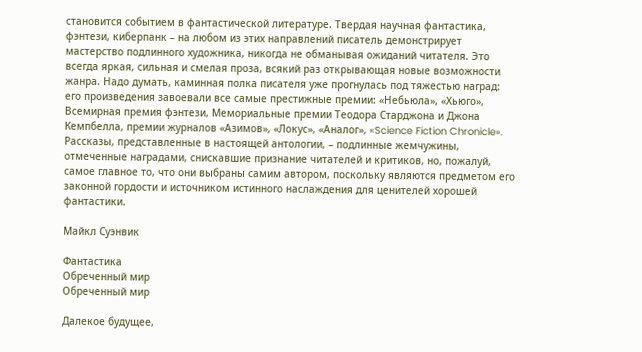становится событием в фантастической литературе. Твердая научная фантастика, фэнтези, киберпанк – на любом из этих направлений писатель демонстрирует мастерство подлинного художника, никогда не обманывая ожиданий читателя. Это всегда яркая, сильная и смелая проза, всякий раз открывающая новые возможности жанра. Надо думать, каминная полка писателя уже прогнулась под тяжестью наград: его произведения завоевали все самые престижные премии: «Небьюла», «Хьюго», Всемирная премия фэнтези, Мемориальные премии Теодора Старджона и Джона Кемпбелла, премии журналов «Азимов», «Локус», «Аналог», «Science Fiction Chronicle». Рассказы, представленные в настоящей антологии, – подлинные жемчужины, отмеченные наградами, снискавшие признание читателей и критиков, но, пожалуй, самое главное то, что они выбраны самим автором, поскольку являются предметом его законной гордости и источником истинного наслаждения для ценителей хорошей фантастики.

Майкл Суэнвик

Фантастика
Обреченный мир
Обреченный мир

Далекое будущее,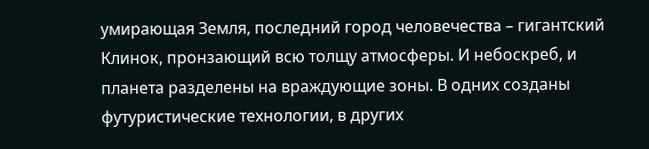умирающая Земля, последний город человечества – гигантский Клинок, пронзающий всю толщу атмосферы. И небоскреб, и планета разделены на враждующие зоны. В одних созданы футуристические технологии, в других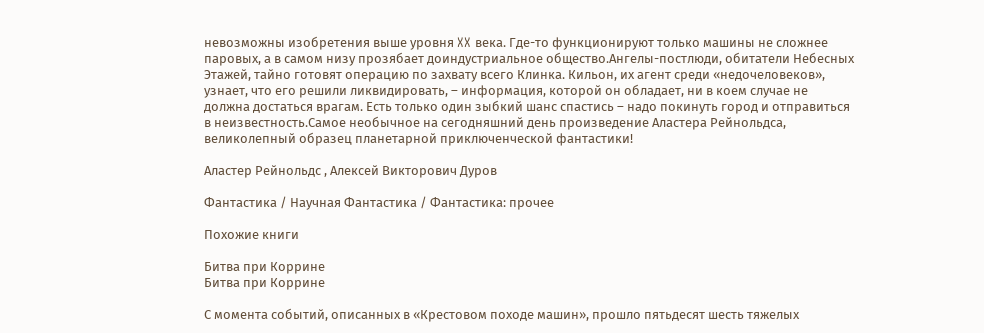невозможны изобретения выше уровня XX века. Где-то функционируют только машины не сложнее паровых, а в самом низу прозябает доиндустриальное общество.Ангелы-постлюди, обитатели Небесных Этажей, тайно готовят операцию по захвату всего Клинка. Кильон, их агент среди «недочеловеков», узнает, что его решили ликвидировать, – информация, которой он обладает, ни в коем случае не должна достаться врагам. Есть только один зыбкий шанс спастись – надо покинуть город и отправиться в неизвестность.Самое необычное на сегодняшний день произведение Аластера Рейнольдса, великолепный образец планетарной приключенческой фантастики!

Аластер Рейнольдс , Алексей Викторович Дуров

Фантастика / Научная Фантастика / Фантастика: прочее

Похожие книги

Битва при Коррине
Битва при Коррине

С момента событий, описанных в «Крестовом походе машин», прошло пятьдесят шесть тяжелых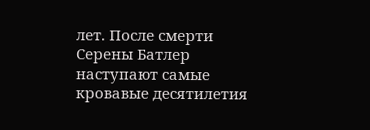лет. После смерти Серены Батлер наступают самые кровавые десятилетия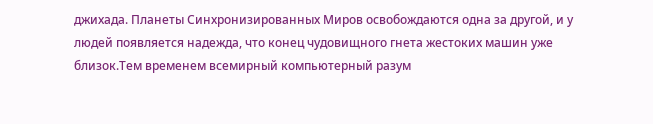джихада. Планеты Синхронизированных Миров освобождаются одна за другой, и у людей появляется надежда, что конец чудовищного гнета жестоких машин уже близок.Тем временем всемирный компьютерный разум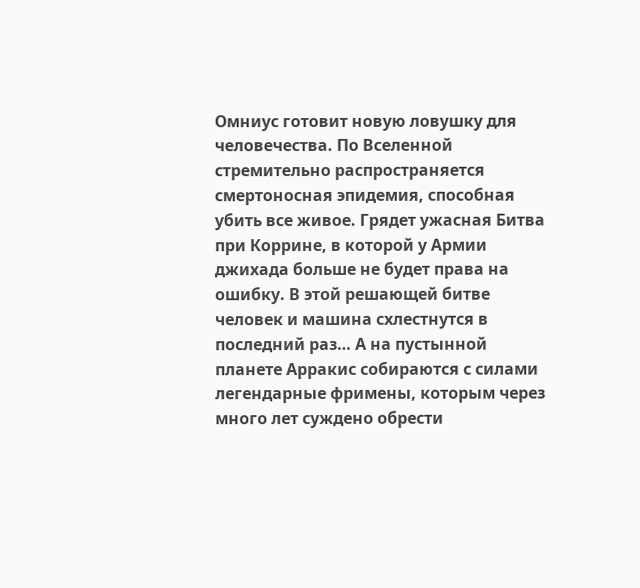Омниус готовит новую ловушку для человечества. По Вселенной стремительно распространяется смертоносная эпидемия, способная убить все живое. Грядет ужасная Битва при Коррине, в которой у Армии джихада больше не будет права на ошибку. В этой решающей битве человек и машина схлестнутся в последний раз… А на пустынной планете Арракис собираются с силами легендарные фримены, которым через много лет суждено обрести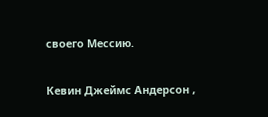своего Мессию.

Кевин Джеймс Андерсон ,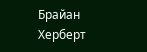Брайан Херберт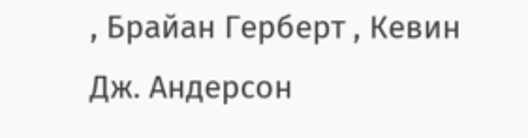, Брайан Герберт , Кевин Дж. Андерсон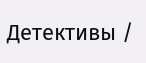Детективы /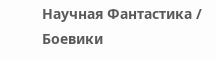Научная Фантастика / Боевики